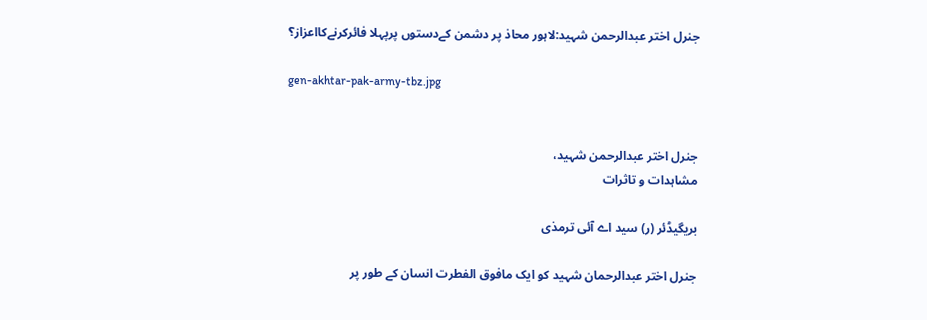جنرل اختر عبدالرحمن شہید:لاہور محاذ پر دشمن کےدستوں پرپہلا فائرکرنےکااعزاز؟

gen-akhtar-pak-army-tbz.jpg


جنرل اختر عبدالرحمن شہید،
مشاہدات و تاثرات

بریگیڈئر (ر) سید اے آئی ترمذی

جنرل اختر عبدالرحمان شہید کو ایک مافوق الفطرت انسان کے طور پر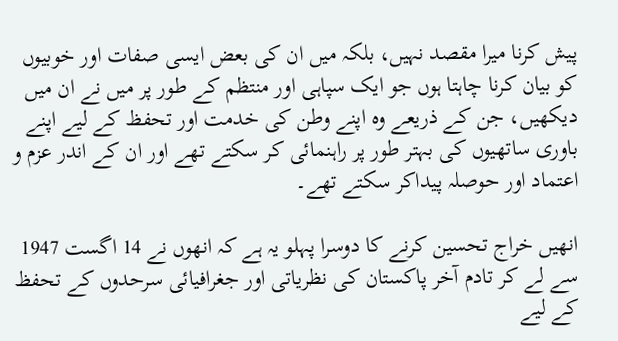پیش کرنا میرا مقصد نہیں، بلکہ میں ان کی بعض ایسی صفات اور خوبیوں کو بیان کرنا چاہتا ہوں جو ایک سپاہی اور منتظم کے طور پر میں نے ان میں دیکھیں، جن کے ذریعے وہ اپنے وطن کی خدمت اور تحفظ کے لیے اپنے باوری ساتھیوں کی بہتر طور پر راہنمائی کر سکتے تھے اور ان کے اندر عزم و اعتماد اور حوصلہ پیداکر سکتے تھے۔

انھیں خراج تحسین کرنے کا دوسرا پہلو یہ ہے کہ انھوں نے 14 اگست 1947 سے لے کر تادم آخر پاکستان کی نظریاتی اور جغرافیائی سرحدوں کے تحفظ کے لیے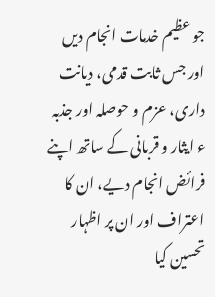جو عظیم خدمات انجام دیں اور جس ثابت قدمی، دیانت داری، عزم و حوصلہ اور جذبہ ء ایثار و قربانی کے ساتھ اپنے فرائض انجام دیے، ان کا اعتراف اور ان پر اظہار تحسین کیا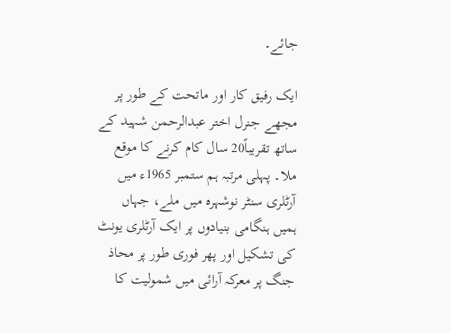جائے۔

ایک رفیق کار اور ماتحت کے طور پر مجھے جنرل اختر عبدالرحمن شہید کے ساتھ تقریباً20 سال کام کرنے کا موقع ملا۔ پہلی مرتبہ ہم ستمبر 1965ء میں آرٹلری سنٹر نوشہرہ میں ملے، جہاں ہمیں ہنگامی بنیادوں پر ایک آرٹلری یونٹ کی تشکیل اور پھر فوری طور پر محاذ جنگ پر معرکہ آرائی میں شمولیت کا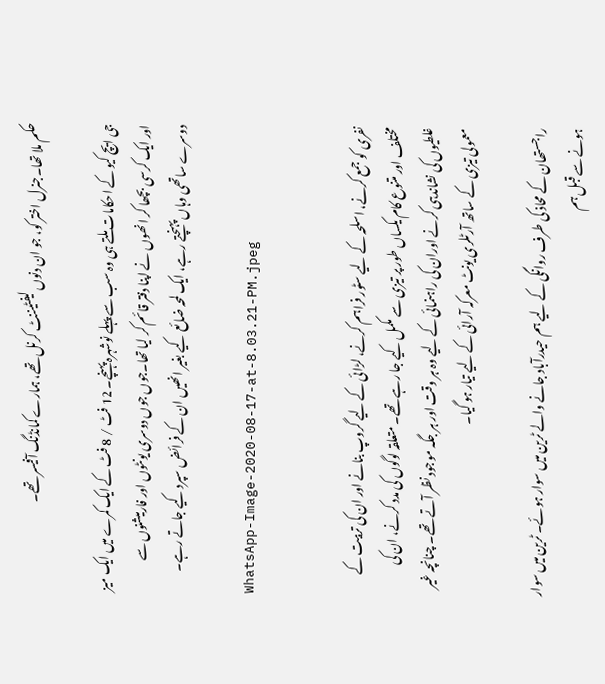حکم ملا تھا۔جنرل اختر کو، جو ان دنوں لیفٹیننٹ کرنل تھے، ہمارے کمانڈنگ آفیسر تھے۔

جی ایچ کیو کے احکامات ملتے ہی وہ سب سے پہلے نوشہرہ پہنچے۔ 12 فٹ / 8 فٹ کے ایک کمرے میں ایک میز اور ایک کرسی بچھا کر انھوں نے اپنا دفتر قائم کر لیا تھا۔جوں جوں دوسری یونٹوں اور فارمیشنوں سے دوسرے ساتھی وہاں پہنچتے رہے، ایک لمحہ ضائع کیے بغیر انھیں ان کے فرائض سپرد کیے جاتے رہے۔

WhatsApp-Image-2020-08-17-at-8.03.21-PM.jpeg


نفری کو جمع کرنے، اسلحہ کے لیے سٹور فراہم کرنے، لڑائی کے لیے گروپ بنانے اور ان کی تربیت کے مختلف اور متنوع کام یکساں طور پر تیزی سے مکمل کیے جا رہے تھے۔ متعلقہ لوگوں کی مدد کرنے، ان کی غلطیوں کی نشاندہی کرنے اوران کی راہنمائی کے لیے وہ ہر وقت اور ہر جگہ موجود نظر آتے تھے۔ چنانچہ غیر معمولی تیزی کے ساتھ آرٹلری یونٹ معرکہ آرائی کے لیے تیار ہو گیا۔

راجستھان کے محاذ کی طرف روانگی کے لیے ہم حیدرآباد جانے والے ٹرین میں سوار ہوئے۔ ٹرین میں سوار ہونے سے قبل ہم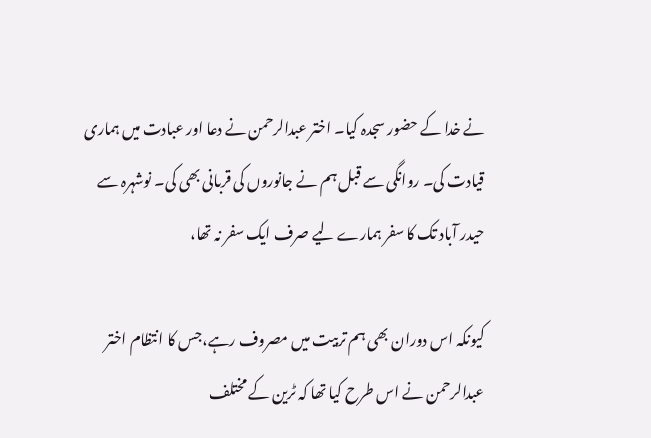نے خدا کے حضور سجدہ کیا۔ اختر عبدالرحمن نے دعا اور عبادت میں ہماری قیادت کی۔ روانگی سے قبل ہم نے جانوروں کی قربانی بھی کی۔ نوشہرہ سے حیدر آباد تک کا سفر ہمارے لیے صرف ایک سفر نہ تھا،

کیونکہ اس دوران بھی ہم تربیت میں مصروف رہے،جس کا انتظام اختر عبدالرحمن نے اس طرح کیا تھا کہ ٹرین کے مختلف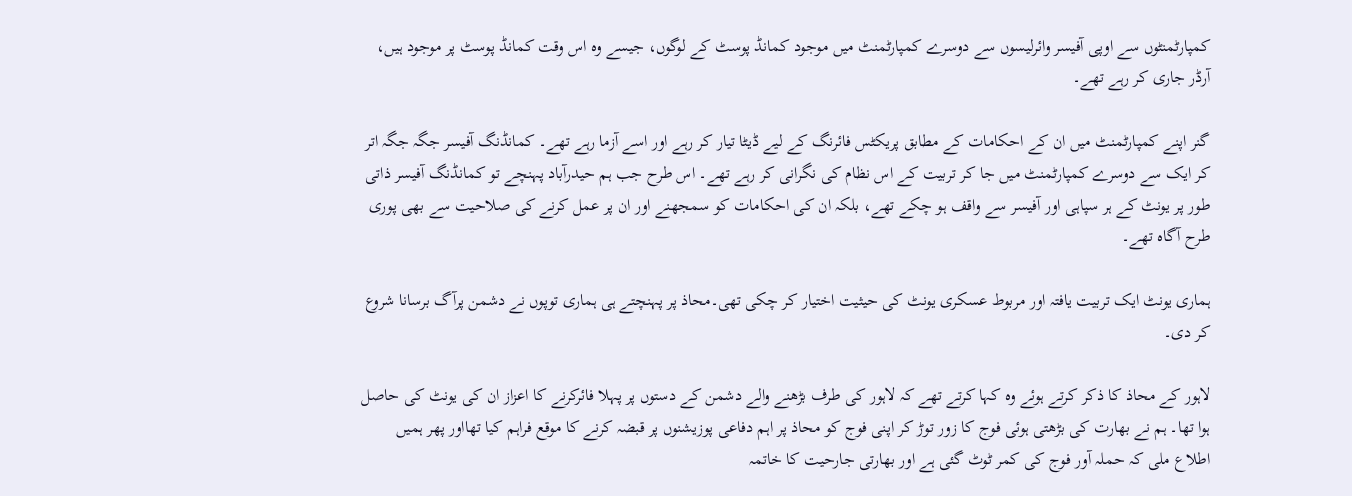کمپارٹمنٹوں سے اوپی آفیسر وائرلیسوں سے دوسرے کمپارٹمنٹ میں موجود کمانڈ پوسٹ کے لوگوں، جیسے وہ اس وقت کمانڈ پوسٹ پر موجود ہیں، آرڈر جاری کر رہے تھے۔

گنر اپنے کمپارٹمنٹ میں ان کے احکامات کے مطابق پریکٹس فائرنگ کے لیے ڈیٹا تیار کر رہے اور اسے آزما رہے تھے۔ کمانڈنگ آفیسر جگہ جگہ اتر کر ایک سے دوسرے کمپارٹمنٹ میں جا کر تربیت کے اس نظام کی نگرانی کر رہے تھے۔ اس طرح جب ہم حیدرآباد پہنچے تو کمانڈنگ آفیسر ذاتی طور پر یونٹ کے ہر سپاہی اور آفیسر سے واقف ہو چکے تھے، بلکہ ان کی احکامات کو سمجھنے اور ان پر عمل کرنے کی صلاحیت سے بھی پوری طرح آگاہ تھے۔

ہماری یونٹ ایک تربیت یافتہ اور مربوط عسکری یونٹ کی حیثیت اختیار کر چکی تھی۔محاذ پر پہنچتے ہی ہماری توپوں نے دشمن پرآگ برسانا شروع کر دی۔

لاہور کے محاذ کا ذکر کرتے ہوئے وہ کہا کرتے تھے کہ لاہور کی طرف بڑھنے والے دشمن کے دستوں پر پہلا فائرکرنے کا اعزاز ان کی یونٹ کی حاصل ہوا تھا۔ ہم نے بھارت کی بڑھتی ہوئی فوج کا زور توڑ کر اپنی فوج کو محاذ پر اہم دفاعی پوزیشنوں پر قبضہ کرنے کا موقع فراہم کیا تھااور پھر ہمیں اطلاع ملی کہ حملہ آور فوج کی کمر ٹوٹ گئی ہے اور بھارتی جارحیت کا خاتمہ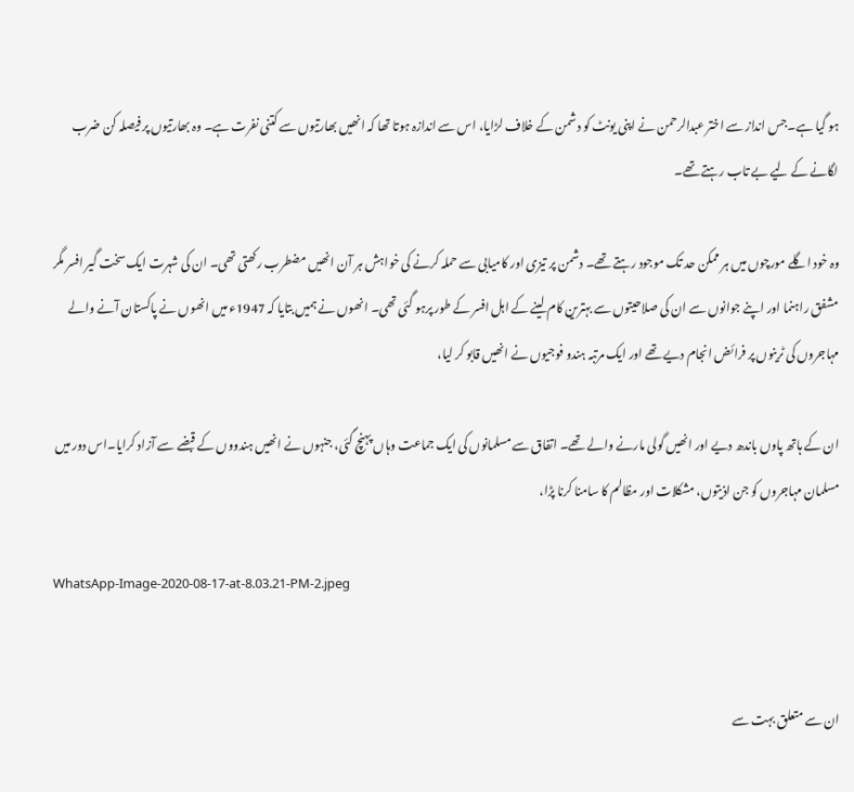ہو گیا ہے۔جس انداز سے اختر عبدالرحمن نے اپنی یونٹ کو دشمن کے خلاف لڑایا، اس سے اندازہ ہوتا تھا کہ انھیں بھارتیوں سے کتنی نفرت ہے۔ وہ بھارتیوں پر فیصلہ کن ضرب لگانے کے لیے بے تاب رہتے تھے۔

وہ خود اگلے مورچوں میں ہر ممکن حد تک موجود رہتے تھے۔ دشمن پر تیزی اور کامیابی سے حملہ کرنے کی خواہش ہر آن انھیں مضطرب رکھتی تھی۔ ان کی شہرت ایک سخت گیر افسر مگر مشفق راہنما اور اپنے جوانوں سے ان کی صلاحیتوں سے بہترین کام لینے کے اہل افسر کے طور پرہو گئی تھی۔ انھوں نے ہمیں بتایا کہ 1947ء میں انھوں نے پاکستان آنے والے مہاجروں کی ٹرینوں پر فرائض انجام دیے تھے اور ایک مرتبہ ہندو فوجیوں نے انھیں قابو کر لیا،

ان کے ہاتھ پاوں باندھ دیے اور انھیں گولی مارنے والے تھے۔ اتفاق سے مسلمانوں کی ایک جماعت وہاں پہنچ گئی، جنہوں نے انھیں ہندووں کے قبضے سے آزاد کرایا۔اس دور میں مسلمان مہاجروں کو جن اذیتوں، مشکلات اور مظالم کا سامنا کرنا پڑا،

WhatsApp-Image-2020-08-17-at-8.03.21-PM-2.jpeg


ان سے متعلق بہت سے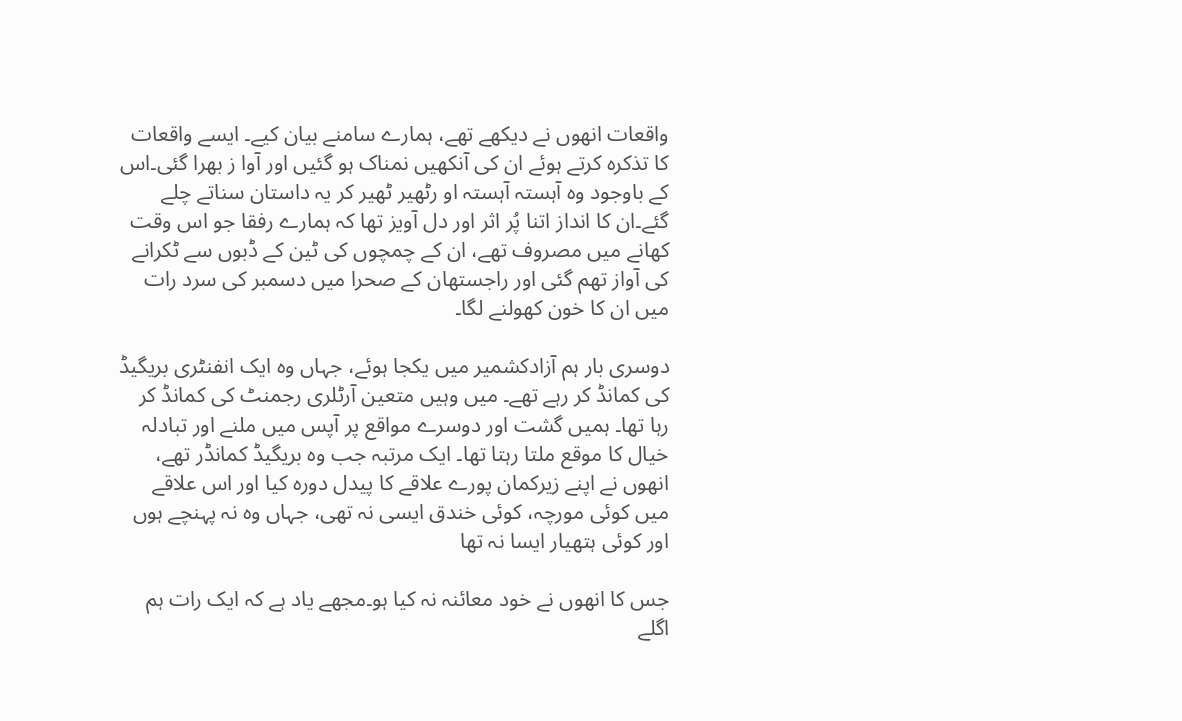واقعات انھوں نے دیکھے تھے، ہمارے سامنے بیان کیے۔ ایسے واقعات کا تذکرہ کرتے ہوئے ان کی آنکھیں نمناک ہو گئیں اور آوا ز بھرا گئی۔اس کے باوجود وہ آہستہ آہستہ او رٹھیر ٹھیر کر یہ داستان سناتے چلے گئے۔ان کا انداز اتنا پُر اثر اور دل آویز تھا کہ ہمارے رفقا جو اس وقت کھانے میں مصروف تھے، ان کے چمچوں کی ٹین کے ڈبوں سے ٹکرانے کی آواز تھم گئی اور راجستھان کے صحرا میں دسمبر کی سرد رات میں ان کا خون کھولنے لگا۔

دوسری بار ہم آزادکشمیر میں یکجا ہوئے، جہاں وہ ایک انفنٹری بریگیڈ کی کمانڈ کر رہے تھے۔ میں وہیں متعین آرٹلری رجمنٹ کی کمانڈ کر رہا تھا۔ ہمیں گشت اور دوسرے مواقع پر آپس میں ملنے اور تبادلہ خیال کا موقع ملتا رہتا تھا۔ ایک مرتبہ جب وہ بریگیڈ کمانڈر تھے، انھوں نے اپنے زیرکمان پورے علاقے کا پیدل دورہ کیا اور اس علاقے میں کوئی مورچہ، کوئی خندق ایسی نہ تھی، جہاں وہ نہ پہنچے ہوں اور کوئی ہتھیار ایسا نہ تھا

جس کا انھوں نے خود معائنہ نہ کیا ہو۔مجھے یاد ہے کہ ایک رات ہم اگلے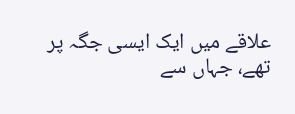علاقے میں ایک ایسی جگہ پر تھے، جہاں سے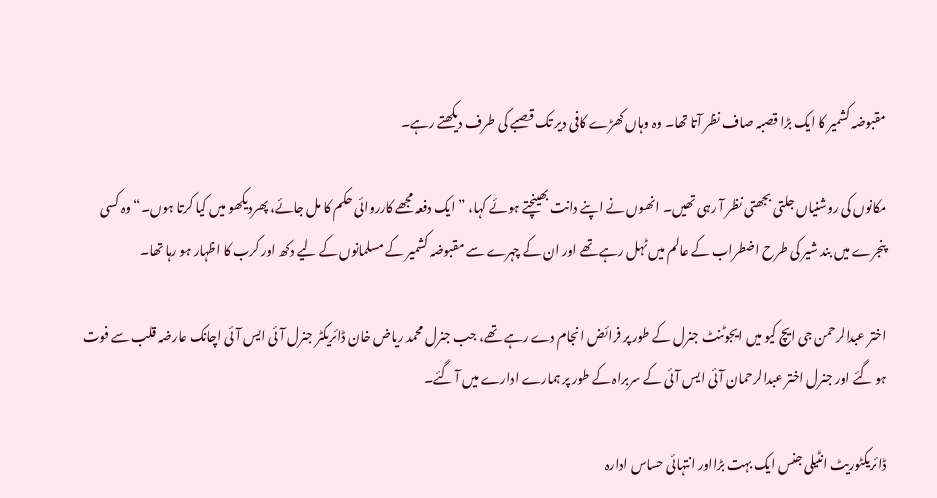مقبوضہ کشمیر کا ایک بڑا قصبہ صاف نظر آتا تھا۔ وہ وہاں کھڑے کافی دیر تک قصبے کی طرف دیکھتے رہے۔

مکانوں کی روشنیاں جلتی بجھتی نظر آ رہی تھیں۔ انھوں نے اپنے دانت بھینچتے ہوئے کہا، ”ایک دفعہ مجھے کارروائی حکم کا مل جائے، پھردیکھو میں کیا کرتا ہوں۔“ وہ کسی پنجرے میں بند شیر کی طرح اضطراب کے عالم میں ٹہل رہے تھے اور ان کے چہرے سے مقبوضہ کشمیر کے مسلمانوں کے لیے دکھ اور کرب کا اظہار ہو رہا تھا۔

اختر عبدالرحمن جی ایچ کیو میں ایجوٹنٹ جنرل کے طور پر فرائض انجام دے رہے تھے، جب جنرل محمد ریاض خان ڈائریکٹر جنرل آئی ایس آئی اچانک عارضہ قلب سے فوت ہو گئے اور جنرل اختر عبدالرحمان آئی ایس آئی کے سربراہ کے طور پر ہمارے ادارے میں آ گئے۔

ڈائریکٹوریٹ انٹیلی جنس ایک بہت بڑااور انتہائی حساس ادارہ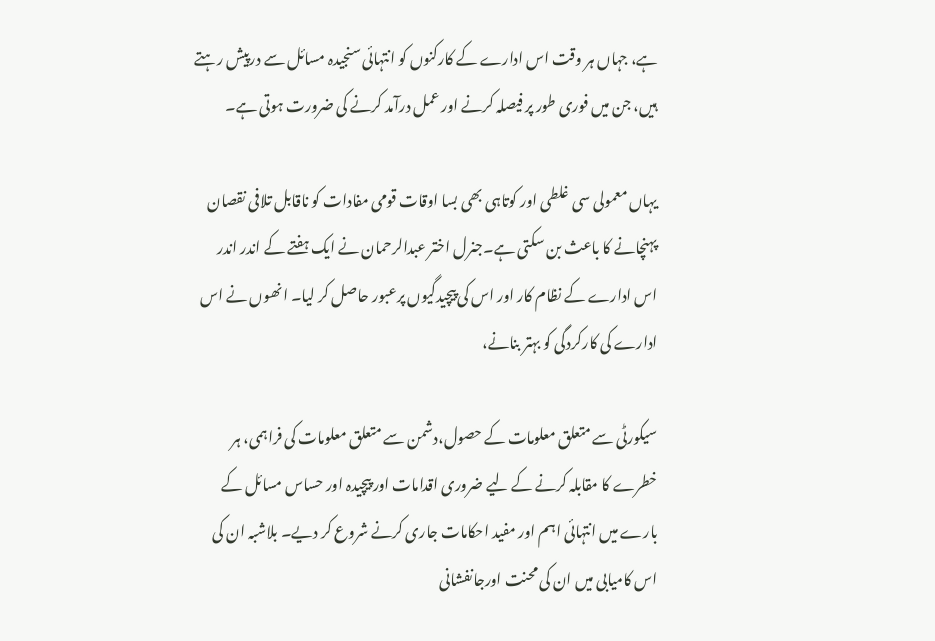ہے، جہاں ہر وقت اس ادارے کے کارکنوں کو انتہائی سنجیدہ مسائل سے درپیش رہتے ہیں، جن میں فوری طور پر فیصلہ کرنے اور عمل درآمد کرنے کی ضرورت ہوتی ہے۔

یہاں معمولی سی غلطی اور کوتاہی بھی بسا اوقات قومی مفادات کو ناقابل تلافی نقصان پہنچانے کا باعث بن سکتی ہے۔جنرل اختر عبدالرحمان نے ایک ہفتے کے اندر اندر اس ادارے کے نظام کار اور اس کی پیچیدگیوں پرعبور حاصل کر لیا۔ انھوں نے اس ادارے کی کارکردگی کو بہتر بنانے،

سیکورٹی سے متعلق معلومات کے حصول،دشمن سے متعلق معلومات کی فراہمی، ہر خطرے کا مقابلہ کرنے کے لیے ضروری اقدامات اور پیچیدہ اور حساس مسائل کے بارے میں انتہائی اہم اور مفید احکامات جاری کرنے شروع کر دیے۔ بلاشبہ ان کی اس کامیابی میں ان کی محنت اورجانفشانی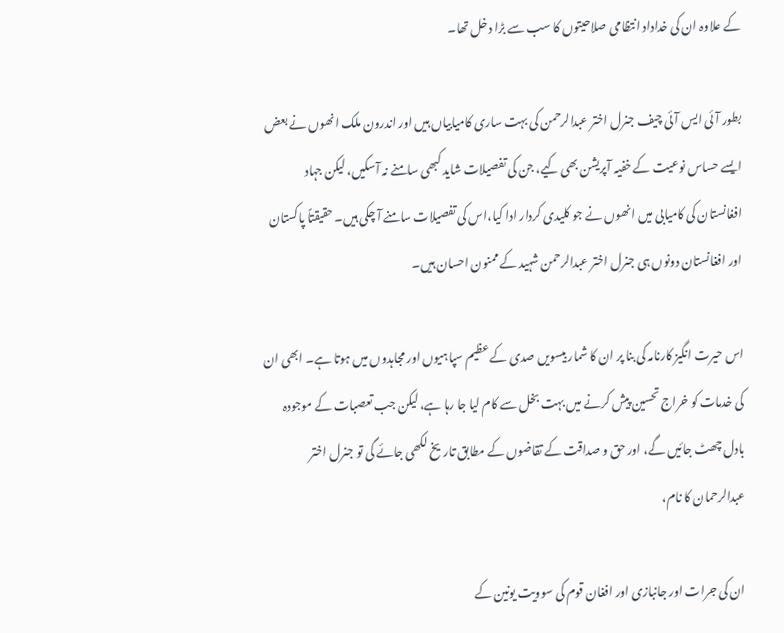کے علاوہ ان کی خداداد انتظامی صلاحیتوں کا سب سے بڑا دخل تھا۔

بطور آئی ایس آئی چیف جنرل اختر عبدالرحمن کی بہت ساری کامیابیاں ہیں اور اندرون ملک انھوں نے بعض ایسے حساس نوعیت کے خفیہ آپریشن بھی کیے، جن کی تفصیلات شاید کبھی سامنے نہ آسکیں، لیکن جہاد افغانستان کی کامیابی میں انھوں نے جو کلیدی کردار ادا کیا،اس کی تفصیلات سامنے آ چکی ہیں۔ حقیقتاً پاکستان اور افغانستان دونوں ہی جنرل اختر عبدالرحمن شہید کے ممنون احسان ہیں۔

اس حیرت انگیز کارنامہ کی بنا پر ان کا شمار بیسویں صدی کے عظیم سپاہیوں اور مجاہدوں میں ہوتا ہے۔ ابھی ان کی خدمات کو خراج تحسین پیش کرنے میں بہت بخل سے کام لیا جا رہا ہے، لیکن جب تعصبات کے موجودہ بادل چھٹ جائیں گے، اور حق و صداقت کے تقاضوں کے مطابق تاریخ لکھی جائے گی تو جنرل اختر عبدالرحمان کا نام،

ان کی جرات اور جانبازی اور افغان قوم کی سوویت یونین کے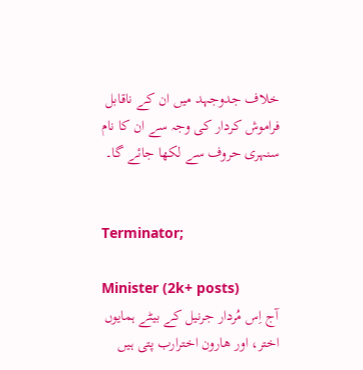خلاف جدوجہد میں ان کے ناقابل فراموش کردار کی وجہ سے ان کا نام سنہری حروف سے لکھا جائے گا۔


Terminator;

Minister (2k+ posts)
آج اِس مُردار جرنیل کے بیٹے ہمایوں اختر، اور ھارون اخترارب پتی ہیں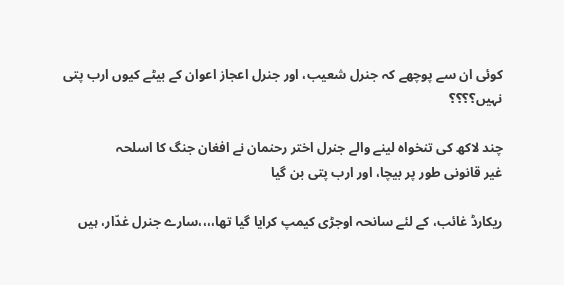کوئی ان سے پوچھے کہ جنرل شعیب، اور جنرل اعجاز اعوان کے بیٹے کیوں ارب پتی نہیں؟؟؟؟

چند لاکھ کی تنخواہ لینے والے جنرل اختر رحنمان نے افغان جنگ کا اسلحہ
غیر قانونی طور پر بیچا، اور ارب پتی بن گیا

ریکارڈ غائب، کے لئے سانحہ اوجڑی کیمپ کرایا گیا تھا،،،،سارے جنرل غدّار، ہیں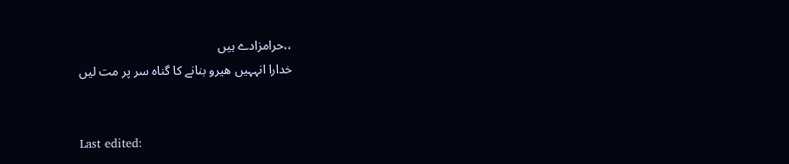،،حرامزادے ہیں
خدارا انہہیں ھیرو بنانے کا گناہ سر پر مت لیں


Last edited: